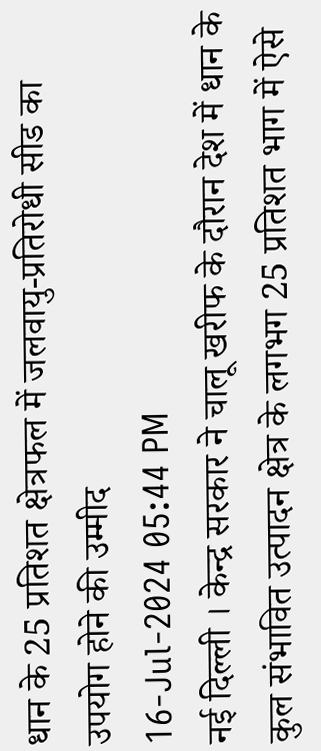धान के 25 प्रतिशत क्षेत्रफल में जलवायु-प्रतिरोधी सीड का उपयोग होने की उम्मीद
16-Jul-2024 05:44 PM
नई दिल्ली । केन्द्र सरकार ने चालू खरीफ के दौरान देश में धान के कुल संभावित उत्पादन क्षेत्र के लगभग 25 प्रतिशत भाग में ऐसे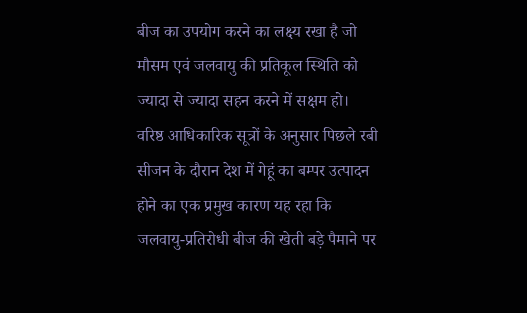बीज का उपयोग करने का लक्ष्य रखा है जो मौसम एवं जलवायु की प्रतिकूल स्थिति को ज्यादा से ज्यादा सहन करने में सक्षम हो।
वरिष्ठ आधिकारिक सूत्रों के अनुसार पिछले रबी सीजन के दौरान देश में गेहूं का बम्पर उत्पादन होने का एक प्रमुख कारण यह रहा कि जलवायु-प्रतिरोधी बीज की खेती बड़े पैमाने पर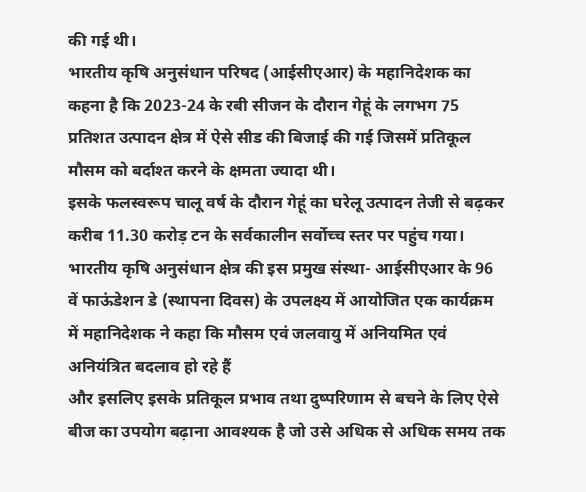की गई थी।
भारतीय कृषि अनुसंधान परिषद (आईसीएआर) के महानिदेशक का कहना है कि 2023-24 के रबी सीजन के दौरान गेहूं के लगभग 75 प्रतिशत उत्पादन क्षेत्र में ऐसे सीड की बिजाई की गई जिसमें प्रतिकूल मौसम को बर्दाश्त करने के क्षमता ज्यादा थी।
इसके फलस्वरूप चालू वर्ष के दौरान गेहूं का घरेलू उत्पादन तेजी से बढ़कर करीब 11.30 करोड़ टन के सर्वकालीन सर्वोच्च स्तर पर पहुंच गया।
भारतीय कृषि अनुसंधान क्षेत्र की इस प्रमुख संस्था- आईसीएआर के 96 वें फाऊंडेशन डे (स्थापना दिवस) के उपलक्ष्य में आयोजित एक कार्यक्रम में महानिदेशक ने कहा कि मौसम एवं जलवायु में अनियमित एवं अनियंत्रित बदलाव हो रहे हैं
और इसलिए इसके प्रतिकूल प्रभाव तथा दुष्परिणाम से बचने के लिए ऐसे बीज का उपयोग बढ़ाना आवश्यक है जो उसे अधिक से अधिक समय तक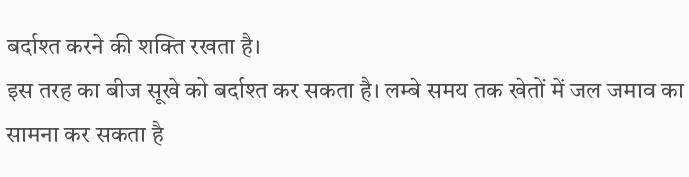बर्दाश्त करने की शक्ति रखता है।
इस तरह का बीज सूखे को बर्दाश्त कर सकता है। लम्बे समय तक खेतों में जल जमाव का सामना कर सकता है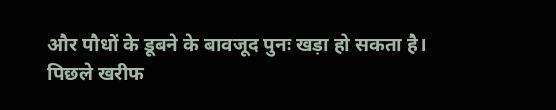और पौधों के डूबने के बावजूद पुनः खड़ा हो सकता है।
पिछले खरीफ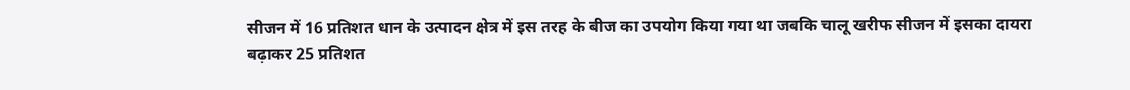सीजन में 16 प्रतिशत धान के उत्पादन क्षेत्र में इस तरह के बीज का उपयोग किया गया था जबकि चालू खरीफ सीजन में इसका दायरा बढ़ाकर 25 प्रतिशत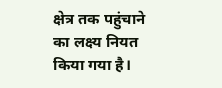क्षेत्र तक पहुंचाने का लक्ष्य नियत किया गया है।